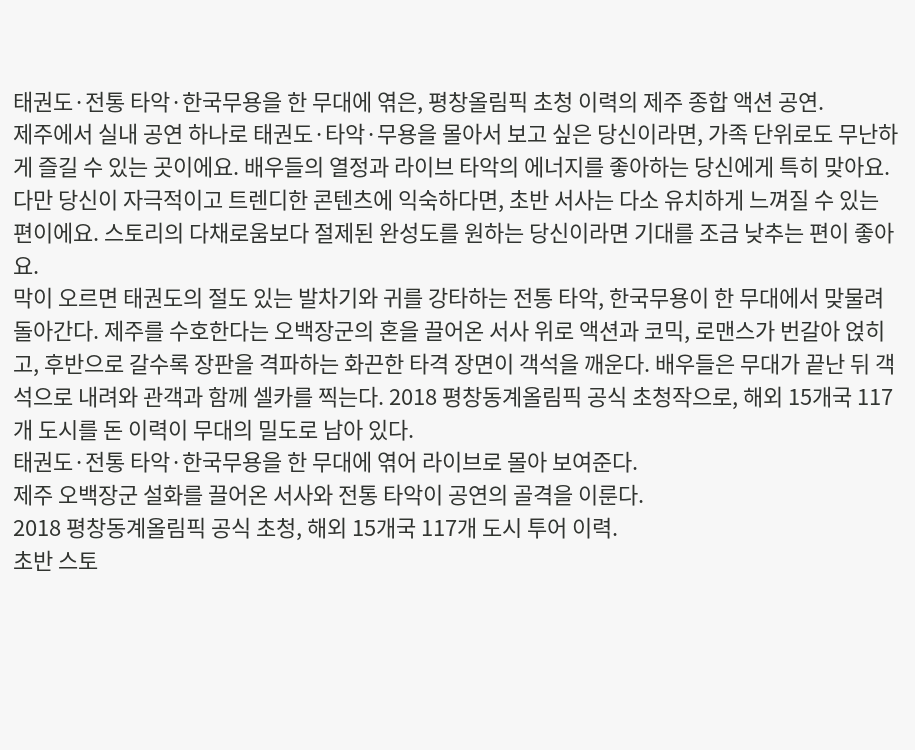태권도·전통 타악·한국무용을 한 무대에 엮은, 평창올림픽 초청 이력의 제주 종합 액션 공연.
제주에서 실내 공연 하나로 태권도·타악·무용을 몰아서 보고 싶은 당신이라면, 가족 단위로도 무난하게 즐길 수 있는 곳이에요. 배우들의 열정과 라이브 타악의 에너지를 좋아하는 당신에게 특히 맞아요.
다만 당신이 자극적이고 트렌디한 콘텐츠에 익숙하다면, 초반 서사는 다소 유치하게 느껴질 수 있는 편이에요. 스토리의 다채로움보다 절제된 완성도를 원하는 당신이라면 기대를 조금 낮추는 편이 좋아요.
막이 오르면 태권도의 절도 있는 발차기와 귀를 강타하는 전통 타악, 한국무용이 한 무대에서 맞물려 돌아간다. 제주를 수호한다는 오백장군의 혼을 끌어온 서사 위로 액션과 코믹, 로맨스가 번갈아 얹히고, 후반으로 갈수록 장판을 격파하는 화끈한 타격 장면이 객석을 깨운다. 배우들은 무대가 끝난 뒤 객석으로 내려와 관객과 함께 셀카를 찍는다. 2018 평창동계올림픽 공식 초청작으로, 해외 15개국 117개 도시를 돈 이력이 무대의 밀도로 남아 있다.
태권도·전통 타악·한국무용을 한 무대에 엮어 라이브로 몰아 보여준다.
제주 오백장군 설화를 끌어온 서사와 전통 타악이 공연의 골격을 이룬다.
2018 평창동계올림픽 공식 초청, 해외 15개국 117개 도시 투어 이력.
초반 스토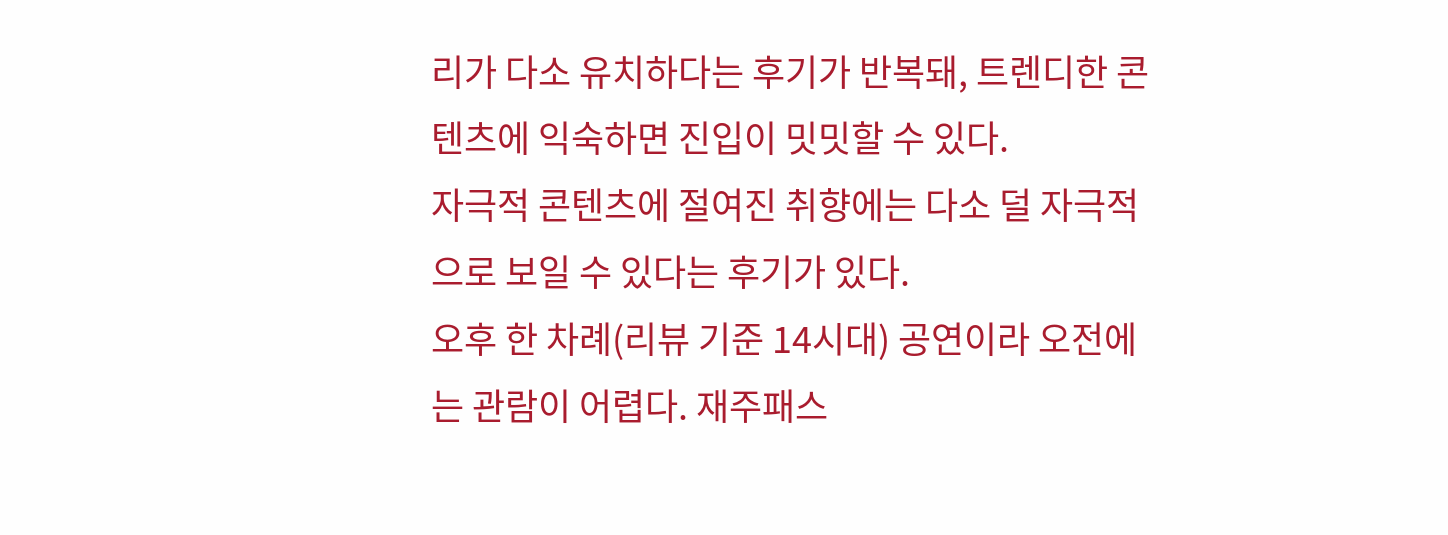리가 다소 유치하다는 후기가 반복돼, 트렌디한 콘텐츠에 익숙하면 진입이 밋밋할 수 있다.
자극적 콘텐츠에 절여진 취향에는 다소 덜 자극적으로 보일 수 있다는 후기가 있다.
오후 한 차례(리뷰 기준 14시대) 공연이라 오전에는 관람이 어렵다. 재주패스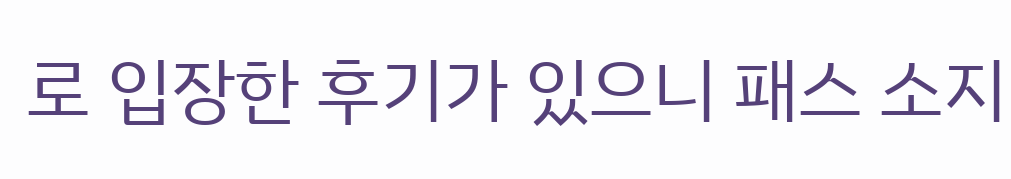로 입장한 후기가 있으니 패스 소지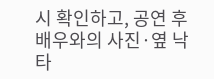시 확인하고, 공연 후 배우와의 사진·옆 낙타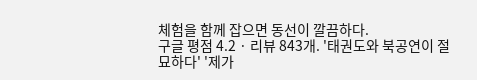체험을 함께 잡으면 동선이 깔끔하다.
구글 평점 4.2 · 리뷰 843개. '태권도와 북공연이 절묘하다' '제가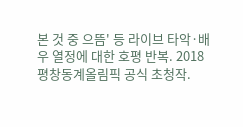본 것 중 으뜸' 등 라이브 타악·배우 열정에 대한 호평 반복. 2018 평창동계올림픽 공식 초청작.